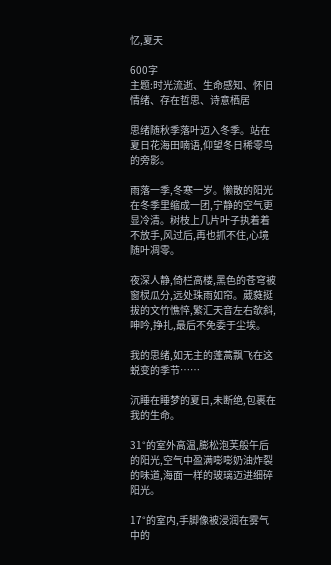忆,夏天

600字
主题:时光流逝、生命感知、怀旧情绪、存在哲思、诗意栖居

思绪随秋季落叶迈入冬季。站在夏日花海田喃语,仰望冬日稀零鸟的旁影。

雨落一季,冬寒一岁。懒散的阳光在冬季里缩成一团,宁静的空气更显冷清。树枝上几片叶子执着着不放手,风过后,再也抓不住,心境随叶凋零。

夜深人静,倚栏高楼,黑色的苍穹被窗棂瓜分,远处珠雨如帘。葳蕤挺拔的文竹憔悴,繁汇天音左右欹斜,呻吟,挣扎,最后不免委于尘埃。

我的思绪,如无主的蓬蒿飘飞在这蜕变的季节……

沉睡在睡梦的夏日,未断绝,包裹在我的生命。

31°的室外高温,膨松泡芙般午后的阳光,空气中盈满嘭嘭奶油炸裂的味道,海面一样的玻璃迈进细碎阳光。

17°的室内,手脚像被浸润在雾气中的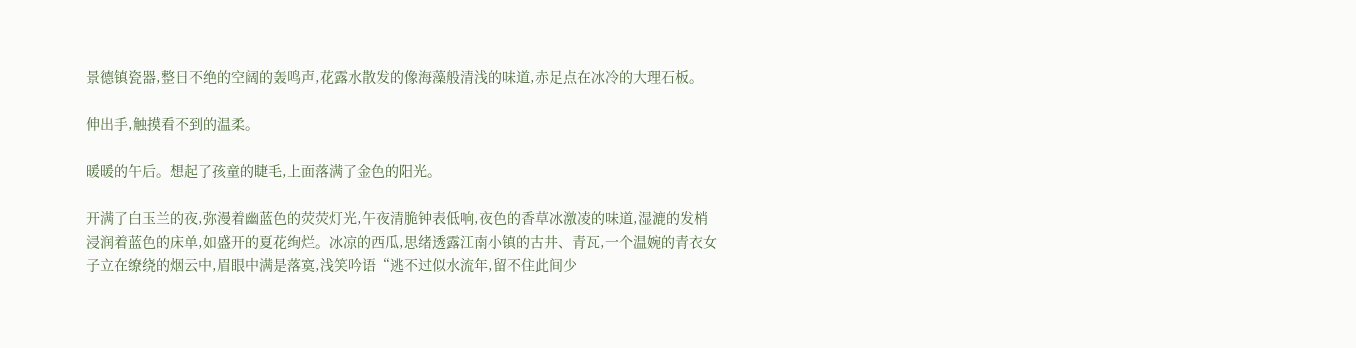景德镇瓷器,整日不绝的空阔的轰鸣声,花露水散发的像海藻般清浅的味道,赤足点在冰冷的大理石板。

伸出手,触摸看不到的温柔。

暖暖的午后。想起了孩童的睫毛,上面落满了金色的阳光。

开满了白玉兰的夜,弥漫着幽蓝色的荧荧灯光,午夜清脆钟表低响,夜色的香草冰激凌的味道,湿漉的发梢浸润着蓝色的床单,如盛开的夏花绚烂。冰凉的西瓜,思绪透露江南小镇的古井、青瓦,一个温婉的青衣女子立在缭绕的烟云中,眉眼中满是落寞,浅笑吟语“逃不过似水流年,留不住此间少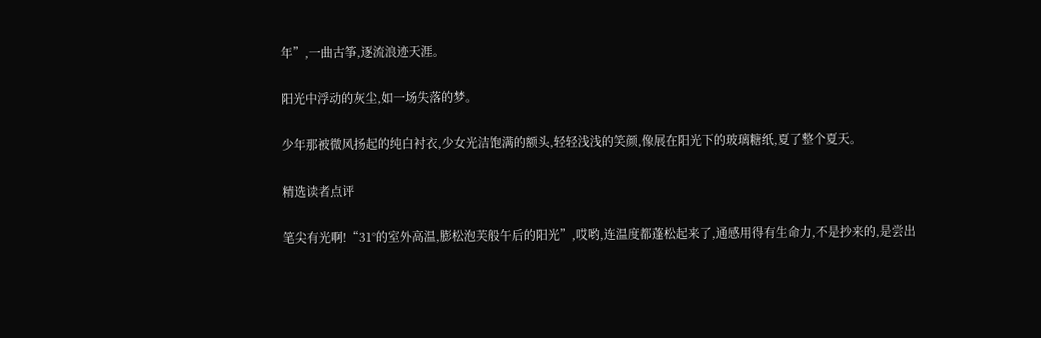年”,一曲古筝,逐流浪迹天涯。

阳光中浮动的灰尘,如一场失落的梦。

少年那被微风扬起的纯白衬衣,少女光洁饱满的额头,轻轻浅浅的笑颜,像展在阳光下的玻璃糖纸,夏了整个夏天。

精选读者点评

笔尖有光啊!“31°的室外高温,膨松泡芙般午后的阳光”,哎哟,连温度都蓬松起来了,通感用得有生命力,不是抄来的,是尝出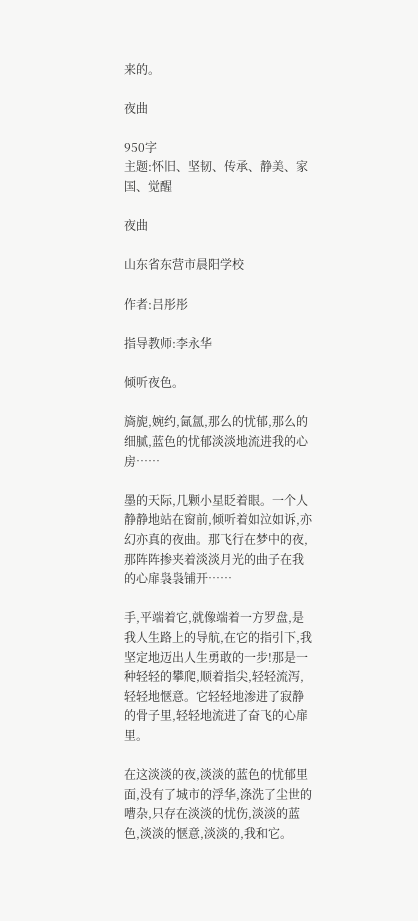来的。

夜曲

950字
主题:怀旧、坚韧、传承、静美、家国、觉醒

夜曲

山东省东营市晨阳学校

作者:吕彤彤

指导教师:李永华

倾听夜色。

旖旎,婉约,氤氲,那么的忧郁,那么的细腻,蓝色的忧郁淡淡地流进我的心房……

墨的天际,几颗小星眨着眼。一个人静静地站在窗前,倾听着如泣如诉,亦幻亦真的夜曲。那飞行在梦中的夜,那阵阵掺夹着淡淡月光的曲子在我的心扉袅袅铺开……

手,平端着它,就像端着一方罗盘,是我人生路上的导航,在它的指引下,我坚定地迈出人生勇敢的一步!那是一种轻轻的攀爬,顺着指尖,轻轻流泻,轻轻地惬意。它轻轻地渗进了寂静的骨子里,轻轻地流进了奋飞的心扉里。

在这淡淡的夜,淡淡的蓝色的忧郁里面,没有了城市的浮华,涤洗了尘世的嘈杂,只存在淡淡的忧伤,淡淡的蓝色,淡淡的惬意,淡淡的,我和它。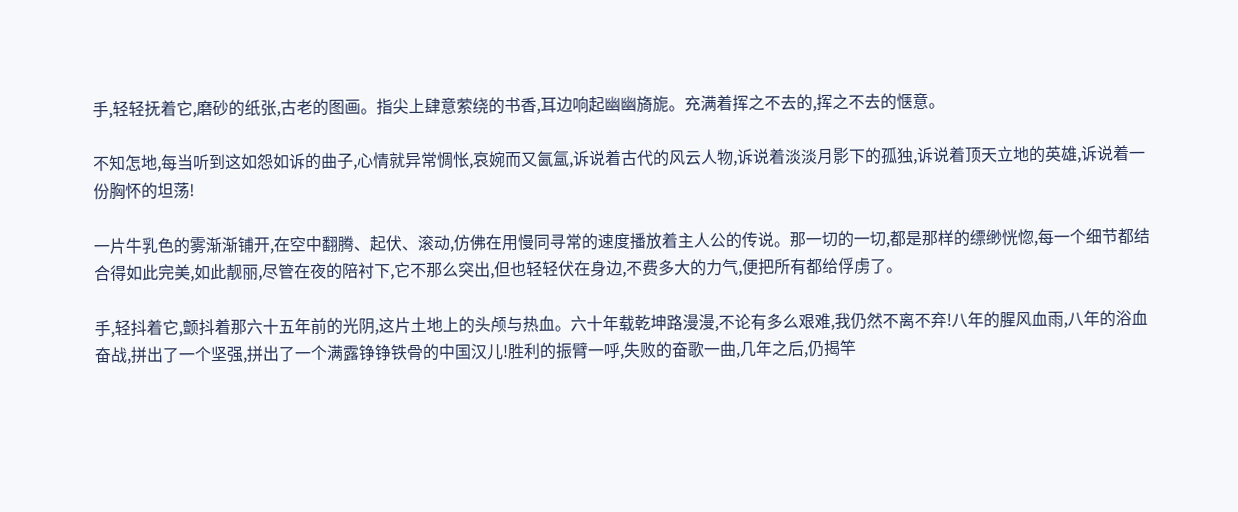手,轻轻抚着它,磨砂的纸张,古老的图画。指尖上肆意萦绕的书香,耳边响起幽幽旖旎。充满着挥之不去的,挥之不去的惬意。

不知怎地,每当听到这如怨如诉的曲子,心情就异常惆怅,哀婉而又氤氲,诉说着古代的风云人物,诉说着淡淡月影下的孤独,诉说着顶天立地的英雄,诉说着一份胸怀的坦荡!

一片牛乳色的雾渐渐铺开,在空中翻腾、起伏、滚动,仿佛在用慢同寻常的速度播放着主人公的传说。那一切的一切,都是那样的缥缈恍惚,每一个细节都结合得如此完美,如此靓丽,尽管在夜的陪衬下,它不那么突出,但也轻轻伏在身边,不费多大的力气,便把所有都给俘虏了。

手,轻抖着它,颤抖着那六十五年前的光阴,这片土地上的头颅与热血。六十年载乾坤路漫漫,不论有多么艰难,我仍然不离不弃!八年的腥风血雨,八年的浴血奋战,拼出了一个坚强,拼出了一个满露铮铮铁骨的中国汉儿!胜利的振臂一呼,失败的奋歌一曲,几年之后,仍揭竿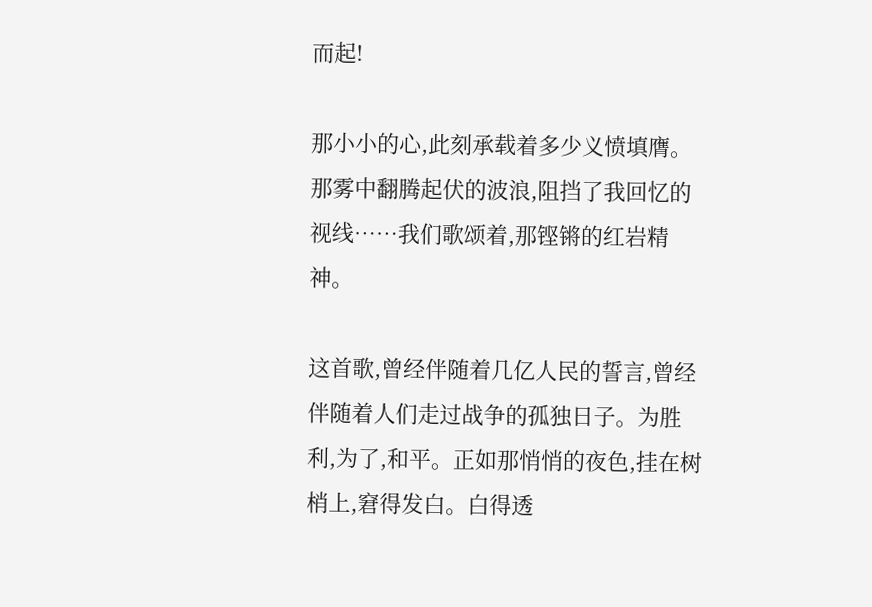而起!

那小小的心,此刻承载着多少义愤填膺。那雾中翻腾起伏的波浪,阻挡了我回忆的视线……我们歌颂着,那铿锵的红岩精神。

这首歌,曾经伴随着几亿人民的誓言,曾经伴随着人们走过战争的孤独日子。为胜利,为了,和平。正如那悄悄的夜色,挂在树梢上,窘得发白。白得透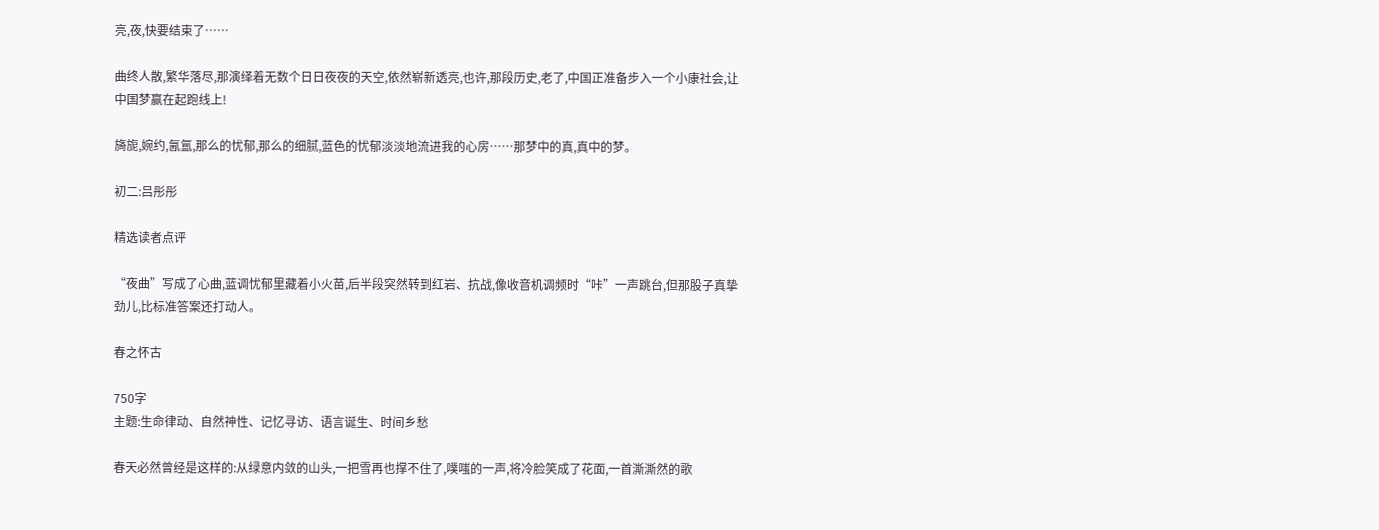亮,夜,快要结束了……

曲终人散,繁华落尽,那演绎着无数个日日夜夜的天空,依然崭新透亮,也许,那段历史,老了,中国正准备步入一个小康社会,让中国梦赢在起跑线上!

旖旎,婉约,氤氲,那么的忧郁,那么的细腻,蓝色的忧郁淡淡地流进我的心房……那梦中的真,真中的梦。

初二:吕彤彤

精选读者点评

“夜曲”写成了心曲,蓝调忧郁里藏着小火苗,后半段突然转到红岩、抗战,像收音机调频时“咔”一声跳台,但那股子真挚劲儿,比标准答案还打动人。

春之怀古

750字
主题:生命律动、自然神性、记忆寻访、语言诞生、时间乡愁

春天必然曾经是这样的:从绿意内敛的山头,一把雪再也撑不住了,噗嗤的一声,将冷脸笑成了花面,一首澌澌然的歌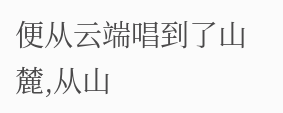便从云端唱到了山麓,从山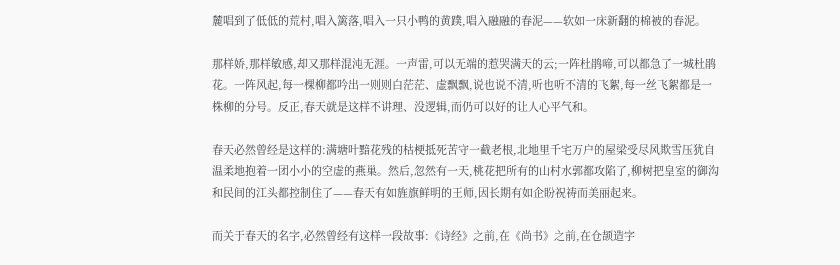麓唱到了低低的荒村,唱入篱落,唱入一只小鸭的黄蹼,唱入融融的春泥——软如一床新翻的棉被的春泥。

那样娇,那样敏感,却又那样混沌无涯。一声雷,可以无端的惹哭满天的云;一阵杜鹃啼,可以都急了一城杜鹃花。一阵风起,每一棵柳都吟出一则则白茫茫、虚飘飘,说也说不清,听也听不清的飞絮,每一丝飞絮都是一株柳的分号。反正,春天就是这样不讲理、没逻辑,而仍可以好的让人心平气和。

春天必然曾经是这样的:满塘叶黯花残的枯梗抵死苦守一截老根,北地里千宅万户的屋梁受尽风欺雪压犹自温柔地抱着一团小小的空虚的燕巢。然后,忽然有一天,桃花把所有的山村水郭都攻陷了,柳树把皇室的御沟和民间的江头都控制住了——春天有如旌旗鲜明的王师,因长期有如企盼祝祷而美丽起来。

而关于春天的名字,必然曾经有这样一段故事:《诗经》之前,在《尚书》之前,在仓颉造字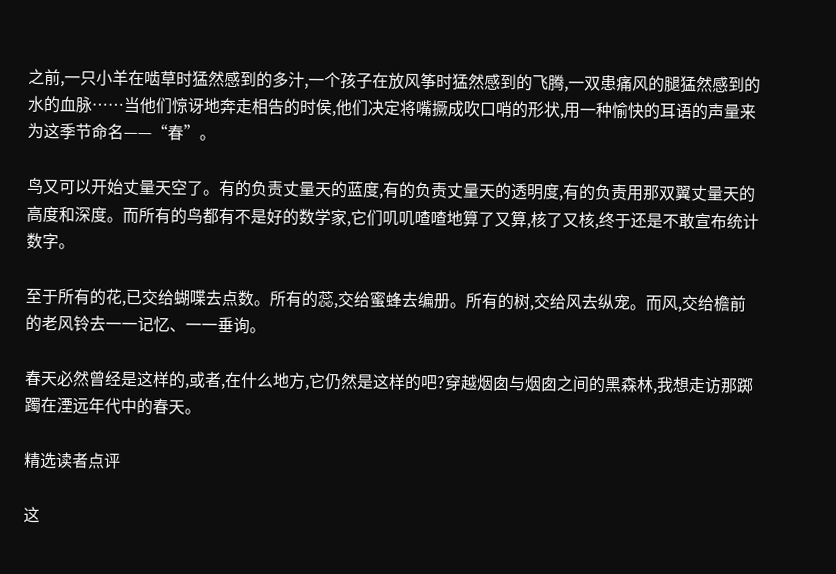之前,一只小羊在啮草时猛然感到的多汁,一个孩子在放风筝时猛然感到的飞腾,一双患痛风的腿猛然感到的水的血脉……当他们惊讶地奔走相告的时侯,他们决定将嘴撅成吹口哨的形状,用一种愉快的耳语的声量来为这季节命名——“春”。

鸟又可以开始丈量天空了。有的负责丈量天的蓝度,有的负责丈量天的透明度,有的负责用那双翼丈量天的高度和深度。而所有的鸟都有不是好的数学家,它们叽叽喳喳地算了又算,核了又核,终于还是不敢宣布统计数字。

至于所有的花,已交给蝴喋去点数。所有的蕊,交给蜜蜂去编册。所有的树,交给风去纵宠。而风,交给檐前的老风铃去一一记忆、一一垂询。

春天必然曾经是这样的,或者,在什么地方,它仍然是这样的吧?穿越烟囱与烟囱之间的黑森林,我想走访那踯躅在湮远年代中的春天。

精选读者点评

这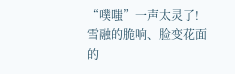“噗嗤”一声太灵了!雪融的脆响、脸变花面的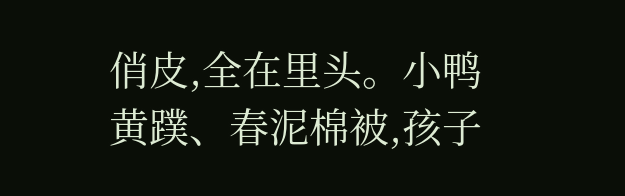俏皮,全在里头。小鸭黄蹼、春泥棉被,孩子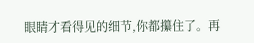眼睛才看得见的细节,你都攥住了。再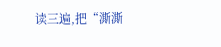读三遍,把“澌澌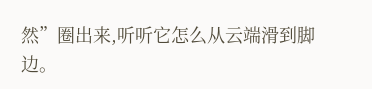然”圈出来,听听它怎么从云端滑到脚边。